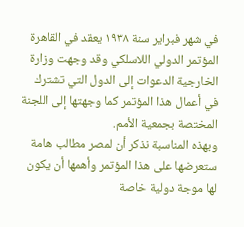في شهر فبراير سنة ١٩٣٨ يعقد في القاهرة المؤتمر الدولي اللاسلكي وقد وجهت وزارة الخارجية الدعوات إلى الدول التي تشترك في أعمال هذا المؤتمر كما وجهتها إلى اللجنة المختصة بجمعية الأمم.
وبهذه المناسبة نذكر أن لمصر مطالب هامة ستعرضها على هذا المؤتمر وأهمها أن يكون لها موجة دولية خاصة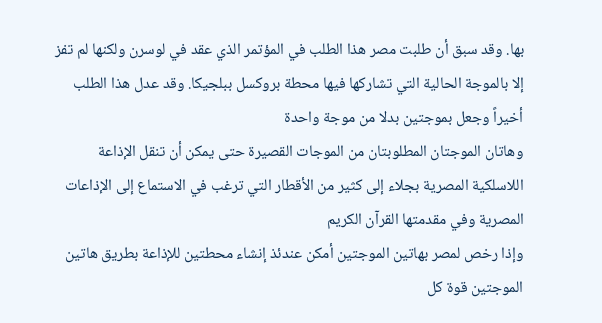بها. وقد سبق أن طلبت مصر هذا الطلب في المؤتمر الذي عقد في لوسرن ولكنها لم تفز إلا بالموجة الحالية التي تشاركها فيها محطة بروكسل ببلجيكا. وقد عدل هذا الطلب أخيراً وجعل بموجتين بدلا من موجة واحدة
وهاتان الموجتان المطلوبتان من الموجات القصيرة حتى يمكن أن تنقل الإذاعة اللاسلكية المصرية بجلاء إلى كثير من الأقطار التي ترغب في الاستماع إلى الإذاعات المصرية وفي مقدمتها القرآن الكريم
وإذا رخص لمصر بهاتين الموجتين أمكن عندئذ إنشاء محطتين للإذاعة بطريق هاتين الموجتين قوة كل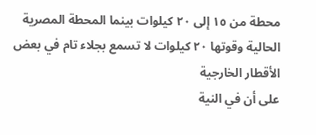محطة من ١٥ إلى ٢٠ كيلوات بينما المحطة المصرية الحالية وقوتها ٢٠ كيلوات لا تسمع بجلاء تام في بعض الأقطار الخارجية
على أن في النية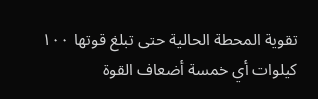تقوية المحطة الحالية حتى تبلغ قوتها ١٠٠ كيلوات أي خمسة أضعاف القوة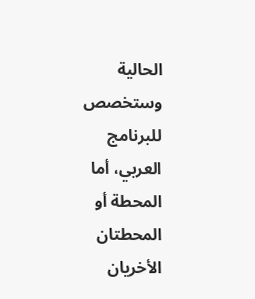الحالية وستخصص للبرنامج العربي، أما المحطة أو المحطتان الأخريان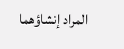المراد إنشاؤهما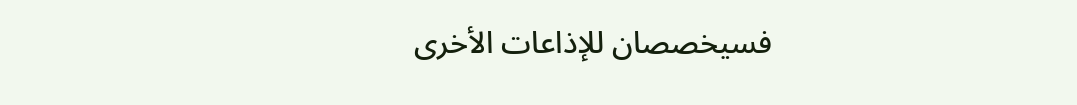فسيخصصان للإذاعات الأخرى